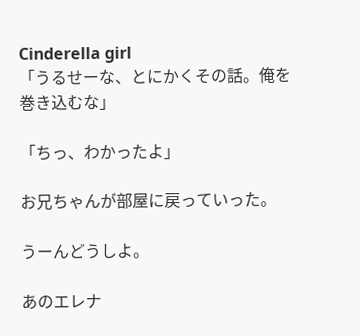Cinderella girl
「うるせーな、とにかくその話。俺を巻き込むな」

「ちっ、わかったよ」

お兄ちゃんが部屋に戻っていった。

うーんどうしよ。

あのエレナ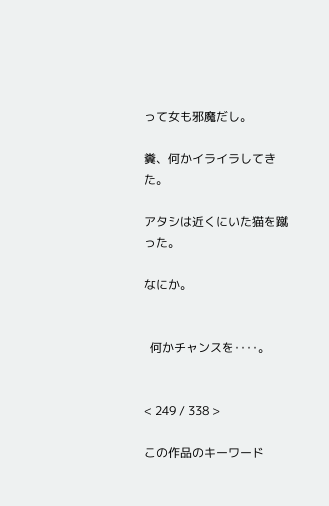って女も邪魔だし。

糞、何かイライラしてきた。

アタシは近くにいた猫を蹴った。

なにか。


  何かチャンスを‥‥。


< 249 / 338 >

この作品のキーワード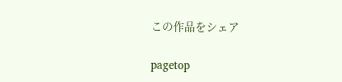この作品をシェア

pagetop